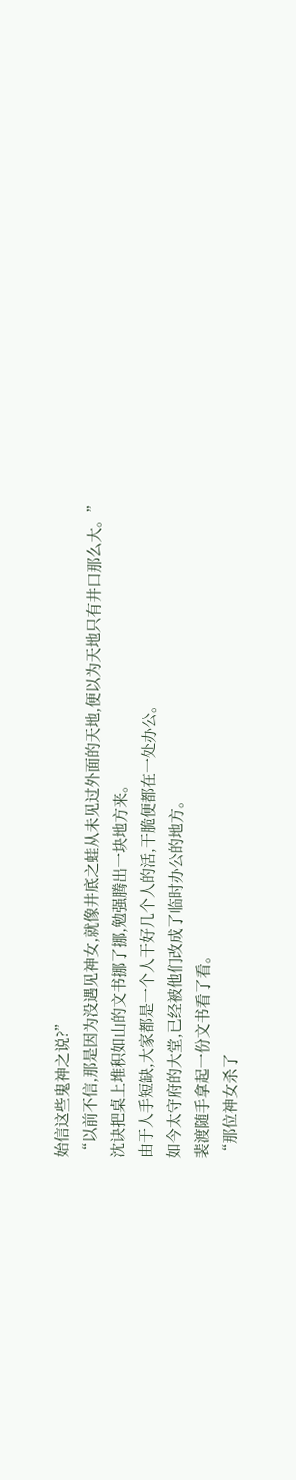始信这些鬼神之说?”
“以前不信,那是因为没遇见神女,就像井底之蛙从未见过外面的天地,便以为天地只有井口那么大。”
沈诀把桌上堆积如山的文书挪了挪,勉强腾出一块地方来。
由于人手短缺,大家都是一个人干好几个人的活,干脆便都在一处办公。
如今太守府的大堂,已经被他们改成了临时办公的地方。
裴渡随手拿起一份文书看了看。
“那位神女杀了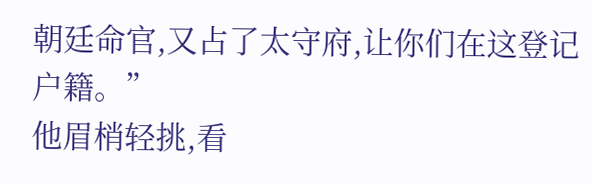朝廷命官,又占了太守府,让你们在这登记户籍。”
他眉梢轻挑,看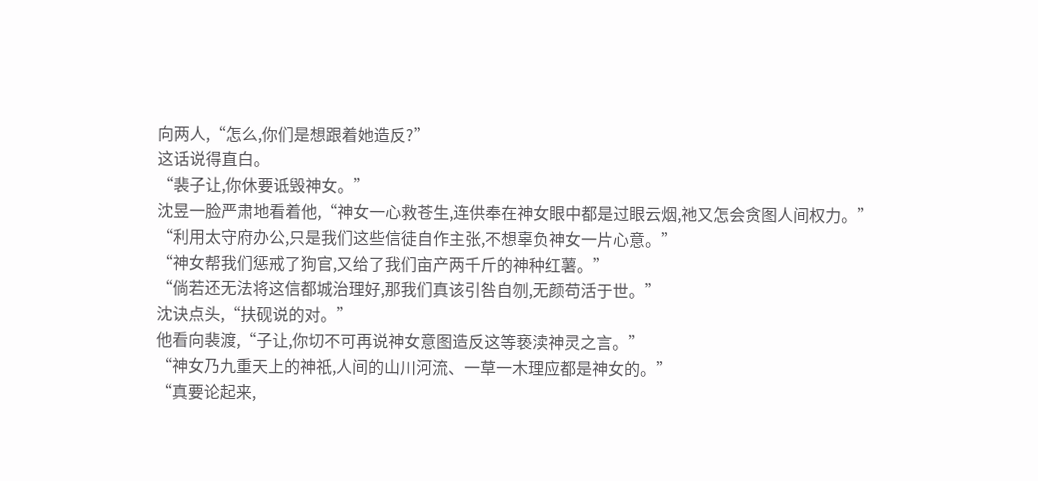向两人,“怎么,你们是想跟着她造反?”
这话说得直白。
“裴子让,你休要诋毁神女。”
沈昱一脸严肃地看着他,“神女一心救苍生,连供奉在神女眼中都是过眼云烟,祂又怎会贪图人间权力。”
“利用太守府办公,只是我们这些信徒自作主张,不想辜负神女一片心意。”
“神女帮我们惩戒了狗官,又给了我们亩产两千斤的神种红薯。”
“倘若还无法将这信都城治理好,那我们真该引咎自刎,无颜苟活于世。”
沈诀点头,“扶砚说的对。”
他看向裴渡,“子让,你切不可再说神女意图造反这等亵渎神灵之言。”
“神女乃九重天上的神祇,人间的山川河流、一草一木理应都是神女的。”
“真要论起来,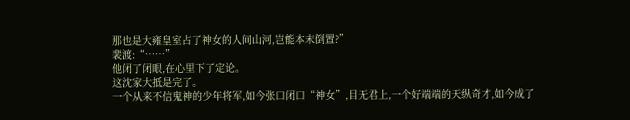那也是大雍皇室占了神女的人间山河,岂能本末倒置?”
裴渡:“……”
他闭了闭眼,在心里下了定论。
这沈家大抵是完了。
一个从来不信鬼神的少年将军,如今张口闭口“神女”,目无君上,一个好端端的天纵奇才,如今成了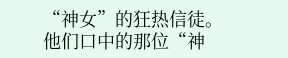“神女”的狂热信徒。
他们口中的那位“神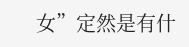女”定然是有什